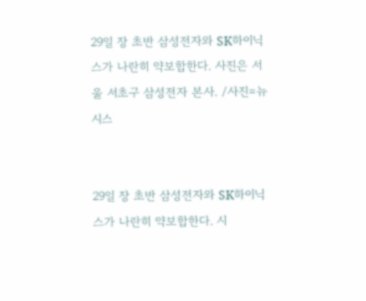29일 장 초반 삼성전자와 SK하이닉스가 나란히 약보합한다. 사진은 서울 서초구 삼성전자 본사. /사진=뉴시스


29일 장 초반 삼성전자와 SK하이닉스가 나란히 약보합한다. 시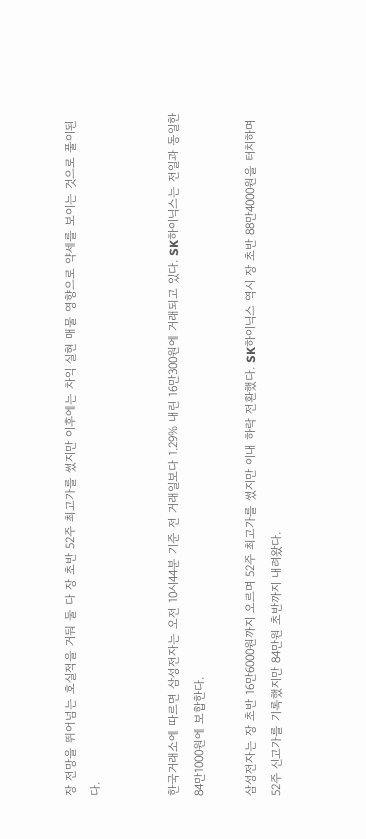장 전망을 뛰어넘는 호실적을 거둬 둘 다 장 초반 52주 최고가를 썼지만 이후에는 차익 실현 매물 영향으로 약세를 보이는 것으로 풀이된다.


한국거래소에 따르면 삼성전자는 오전 10시44분 기준 전 거래일보다 1.29% 내린 16만300원에 거래되고 있다. SK하이닉스는 전일과 동일한 84만1000원에 보합한다.

삼성전자는 장 초반 16만6000원까지 오르며 52주 최고가를 썼지만 이내 하락 전환했다. SK하이닉스 역시 장 초반 88만4000원을 터치하며 52주 신고가를 기록했지만 84만원 초반까지 내려왔다.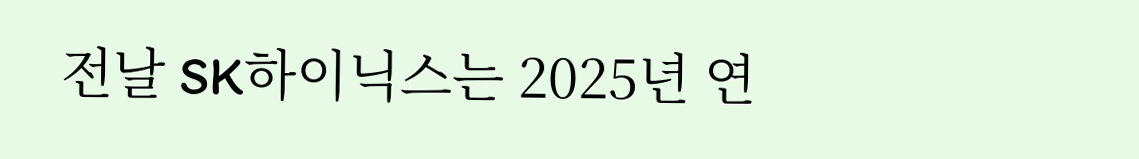전날 SK하이닉스는 2025년 연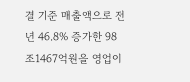결 기준 매출액으로 전년 46.8% 증가한 98조1467억원을 영업이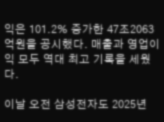익은 101.2% 증가한 47조2063억원을 공시했다. 매출과 영업이익 모두 역대 최고 기록을 세웠다.

이날 오전 삼성전자도 2025년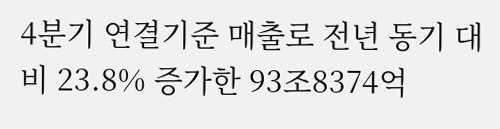4분기 연결기준 매출로 전년 동기 대비 23.8% 증가한 93조8374억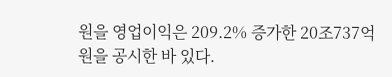원을 영업이익은 209.2% 증가한 20조737억원을 공시한 바 있다.